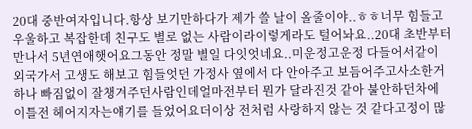20대 중반여자입니다.항상 보기만하다가 제가 쓸 날이 올줄이야..ㅎㅎ너무 힘들고 우울하고 복잡한데 친구도 별로 없는 사람이라이렇게라도 털어놔요..20대 초반부터 만나서 5년연애햇어요그동안 정말 별일 다잇엇네요..미운정고운정 다들어서같이 외국가서 고생도 해보고 힘들엇던 가정사 옆에서 다 안아주고 보듬어주고사소한거 하나 빠짐없이 잘챙겨주던사람인데얼마전부터 뭔가 달라진것 같아 불안하던차에 이틀전 헤어지자는얘기를 들었어요더이상 전처럼 사랑하지 않는 것 같다고정이 많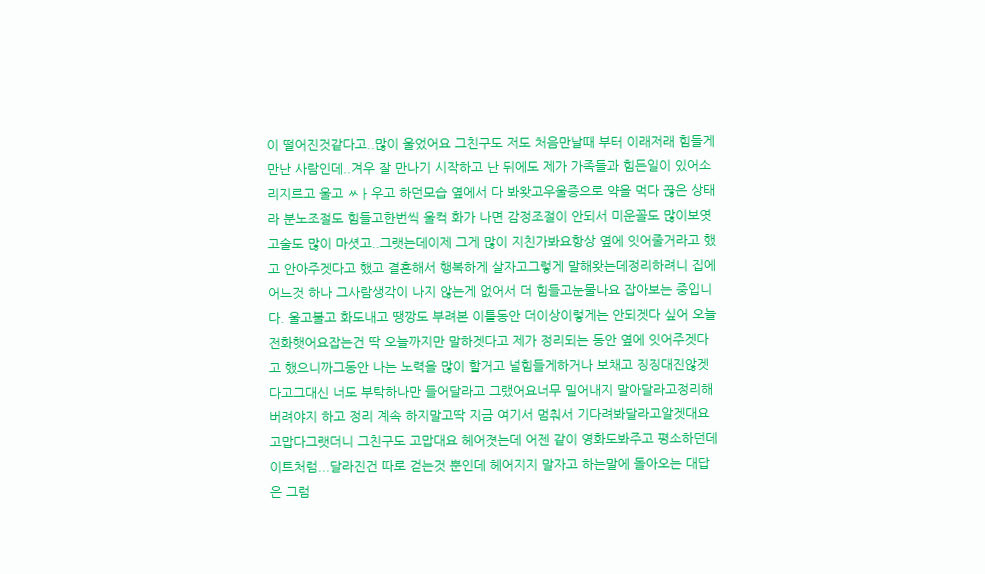이 떨어진것같다고..많이 울었어요 그친구도 저도 처음만날때 부터 이래저래 힘들게 만난 사람인데..겨우 잘 만나기 시작하고 난 뒤에도 제가 가족들과 힘든일이 있어소리지르고 울고 ㅆㅏ우고 하던모습 옆에서 다 봐왓고우울증으로 약을 먹다 끊은 상태라 분노조절도 힘들고한번씩 울컥 화가 나면 감정조절이 안되서 미운꼴도 많이보엿고술도 많이 마셧고..그랫는데이제 그게 많이 지친가봐요항상 옆에 잇어줄거라고 했고 안아주겟다고 했고 결혼해서 행복하게 살자고그렇게 말해왓는데정리하려니 집에 어느것 하나 그사람생각이 나지 않는게 없어서 더 힘들고눈물나요 잡아보는 중입니다. 울고불고 화도내고 땡깡도 부려본 이틀동안 더이상이렇게는 안되겟다 싶어 오늘 전화햇어요잡는건 딱 오늘까지만 말하겟다고 제가 정리되는 동안 옆에 잇어주겟다고 했으니까그동안 나는 노력을 많이 할거고 널힘들게하거나 보채고 징징대진않겟다고그대신 너도 부탁하나만 들어달라고 그랬어요너무 밀어내지 말아달라고정리해버려야지 하고 정리 계속 하지말고딱 지금 여기서 멈춰서 기다려봐달라고알겟대요고맙다그랫더니 그친구도 고맙대요 헤어졋는데 어젠 같이 영화도봐주고 평소하던데이트처럼...달라진건 따로 걷는것 뿐인데 헤어지지 말자고 하는말에 돌아오는 대답은 그럼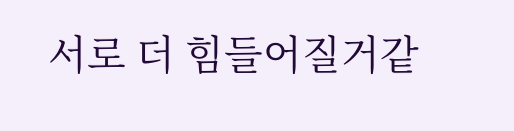서로 더 힘들어질거같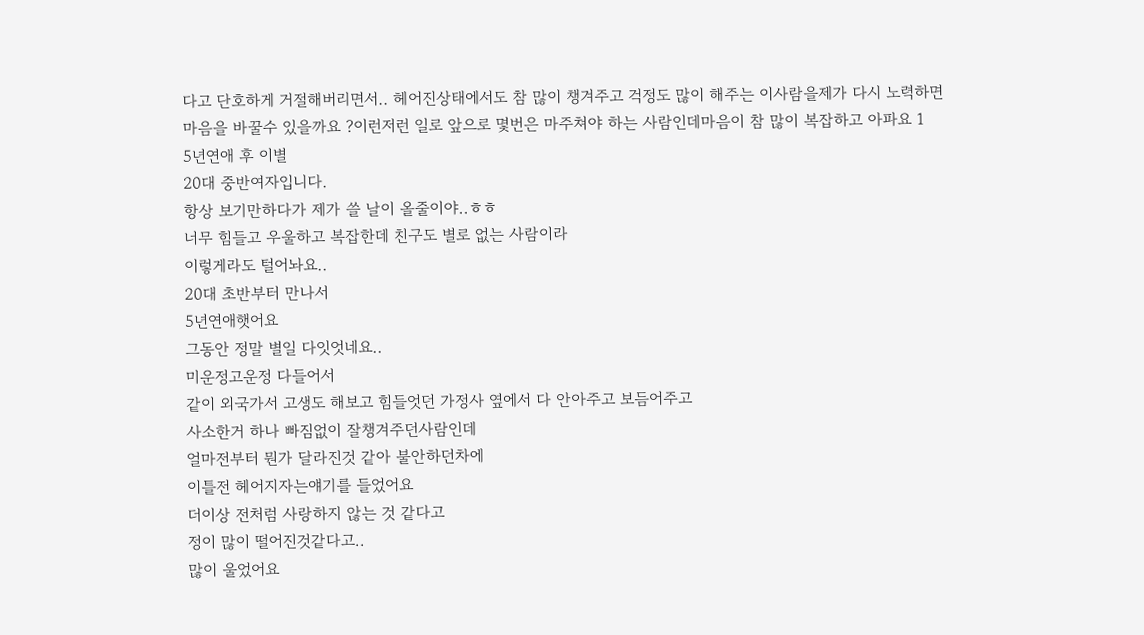다고 단호하게 거절해버리면서.. 헤어진상태에서도 참 많이 챙겨주고 걱정도 많이 해주는 이사람을제가 다시 노력하면 마음을 바꿀수 있을까요 ?이런저런 일로 앞으로 몇번은 마주쳐야 하는 사람인데마음이 참 많이 복잡하고 아파요 1
5년연애 후 이별
20대 중반여자입니다.
항상 보기만하다가 제가 쓸 날이 올줄이야..ㅎㅎ
너무 힘들고 우울하고 복잡한데 친구도 별로 없는 사람이라
이렇게라도 털어놔요..
20대 초반부터 만나서
5년연애햇어요
그동안 정말 별일 다잇엇네요..
미운정고운정 다들어서
같이 외국가서 고생도 해보고 힘들엇던 가정사 옆에서 다 안아주고 보듬어주고
사소한거 하나 빠짐없이 잘챙겨주던사람인데
얼마전부터 뭔가 달라진것 같아 불안하던차에
이틀전 헤어지자는얘기를 들었어요
더이상 전처럼 사랑하지 않는 것 같다고
정이 많이 떨어진것같다고..
많이 울었어요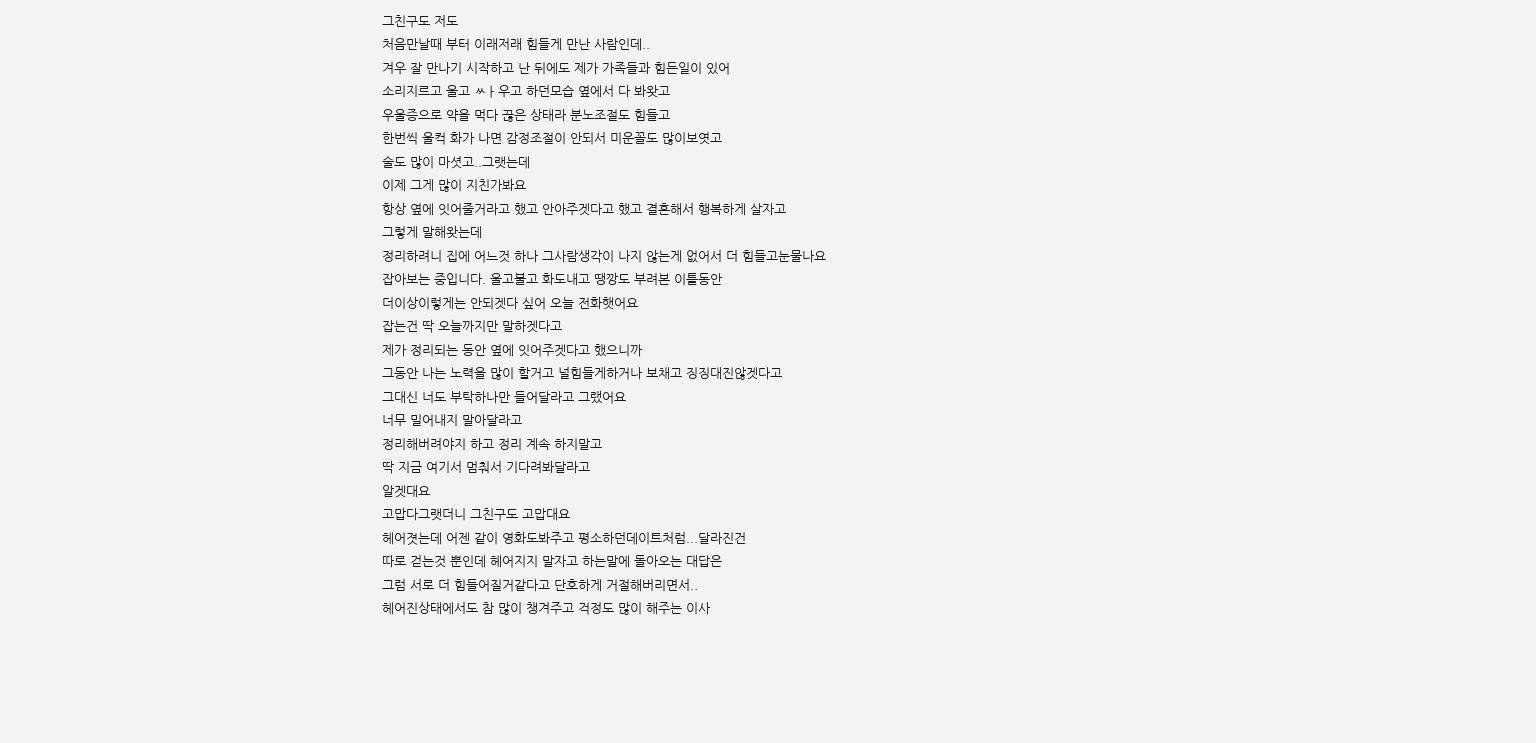그친구도 저도
처음만날때 부터 이래저래 힘들게 만난 사람인데..
겨우 잘 만나기 시작하고 난 뒤에도 제가 가족들과 힘든일이 있어
소리지르고 울고 ㅆㅏ우고 하던모습 옆에서 다 봐왓고
우울증으로 약을 먹다 끊은 상태라 분노조절도 힘들고
한번씩 울컥 화가 나면 감정조절이 안되서 미운꼴도 많이보엿고
술도 많이 마셧고..그랫는데
이제 그게 많이 지친가봐요
항상 옆에 잇어줄거라고 했고 안아주겟다고 했고 결혼해서 행복하게 살자고
그렇게 말해왓는데
정리하려니 집에 어느것 하나 그사람생각이 나지 않는게 없어서 더 힘들고눈물나요
잡아보는 중입니다. 울고불고 화도내고 땡깡도 부려본 이틀동안
더이상이렇게는 안되겟다 싶어 오늘 전화햇어요
잡는건 딱 오늘까지만 말하겟다고
제가 정리되는 동안 옆에 잇어주겟다고 했으니까
그동안 나는 노력을 많이 할거고 널힘들게하거나 보채고 징징대진않겟다고
그대신 너도 부탁하나만 들어달라고 그랬어요
너무 밀어내지 말아달라고
정리해버려야지 하고 정리 계속 하지말고
딱 지금 여기서 멈춰서 기다려봐달라고
알겟대요
고맙다그랫더니 그친구도 고맙대요
헤어졋는데 어젠 같이 영화도봐주고 평소하던데이트처럼...달라진건
따로 걷는것 뿐인데 헤어지지 말자고 하는말에 돌아오는 대답은
그럼 서로 더 힘들어질거같다고 단호하게 거절해버리면서..
헤어진상태에서도 참 많이 챙겨주고 걱정도 많이 해주는 이사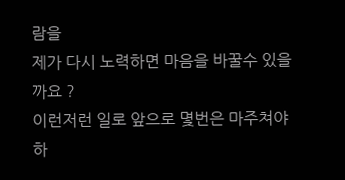람을
제가 다시 노력하면 마음을 바꿀수 있을까요 ?
이런저런 일로 앞으로 몇번은 마주쳐야 하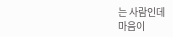는 사람인데
마음이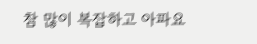참 많이 복잡하고 아파요